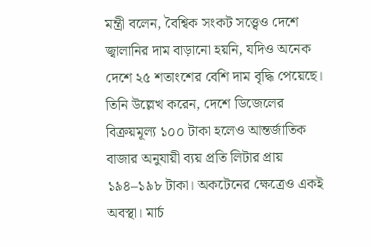মন্ত্রী বলেন, বৈশ্বিক সংকট সত্ত্বেও দেশে জ্বালানির দাম বাড়ানো হয়নি, যদিও অনেক দেশে ২৫ শতাংশের বেশি দাম বৃদ্ধি পেয়েছে। তিনি উল্লেখ করেন, দেশে ডিজেলের বিক্রয়মূল্য ১০০ টাকা হলেও আন্তর্জাতিক বাজার অনুযায়ী ব্যয় প্রতি লিটার প্রায় ১৯৪–১৯৮ টাকা। অকটেনের ক্ষেত্রেও একই অবস্থা। মার্চ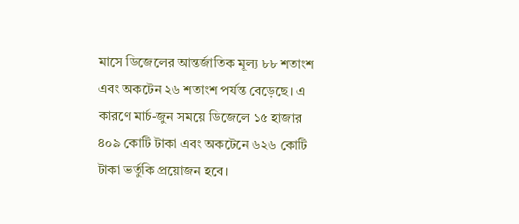মাসে ডিজেলের আন্তর্জাতিক মূল্য ৮৮ শতাংশ এবং অকটেন ২৬ শতাংশ পর্যন্ত বেড়েছে। এ কারণে মার্চ-জুন সময়ে ডিজেলে ১৫ হাজার ৪০৯ কোটি টাকা এবং অকটেনে ৬২৬ কোটি টাকা ভর্তুকি প্রয়োজন হবে।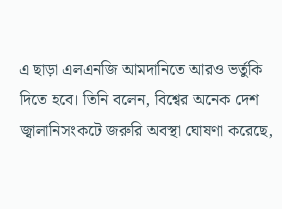এ ছাড়া এলএনজি আমদানিতে আরও ভর্তুকি দিতে হবে। তিনি বলেন, বিশ্বের অনেক দেশ জ্বালানিসংকটে জরুরি অবস্থা ঘোষণা করেছে,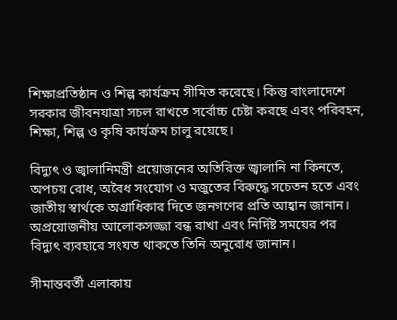শিক্ষাপ্রতিষ্ঠান ও শিল্প কার্যক্রম সীমিত করেছে। কিন্তু বাংলাদেশে সরকার জীবনযাত্রা সচল রাখতে সর্বোচ্চ চেষ্টা করছে এবং পরিবহন, শিক্ষা, শিল্প ও কৃষি কার্যক্রম চালু রয়েছে।

বিদ্যুৎ ও জ্বালানিমন্ত্রী প্রয়োজনের অতিরিক্ত জ্বালানি না কিনতে, অপচয় রোধ, অবৈধ সংযোগ ও মজুতের বিরুদ্ধে সচেতন হতে এবং জাতীয় স্বার্থকে অগ্রাধিকার দিতে জনগণের প্রতি আহ্বান জানান। অপ্রয়োজনীয় আলোকসজ্জা বন্ধ রাখা এবং নির্দিষ্ট সময়ের পর বিদ্যুৎ ব্যবহারে সংযত থাকতে তিনি অনুরোধ জানান।

সীমান্তবর্তী এলাকায়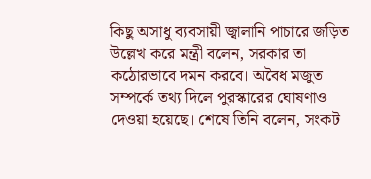কিছু অসাধু ব্যবসায়ী জ্বালানি পাচারে জড়িত উল্লেখ করে মন্ত্রী বলেন, সরকার তা কঠোরভাবে দমন করবে। অবৈধ মজুত সম্পর্কে তথ্য দিলে পুরস্কারের ঘোষণাও দেওয়া হয়েছে। শেষে তিনি বলেন, সংকট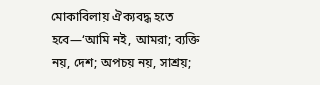মোকাবিলায় ঐক্যবদ্ধ হতে হবে—‘আমি নই, আমরা; ব্যক্তি নয়, দেশ; অপচয় নয়, সাশ্রয়;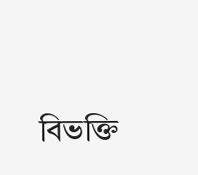বিভক্তি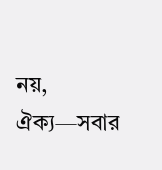নয়, ঐক্য—সবার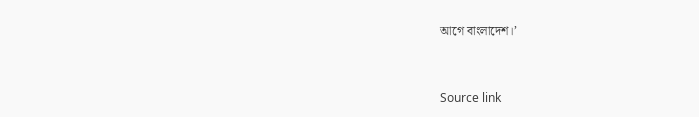আগে বাংলাদেশ।’



Source link